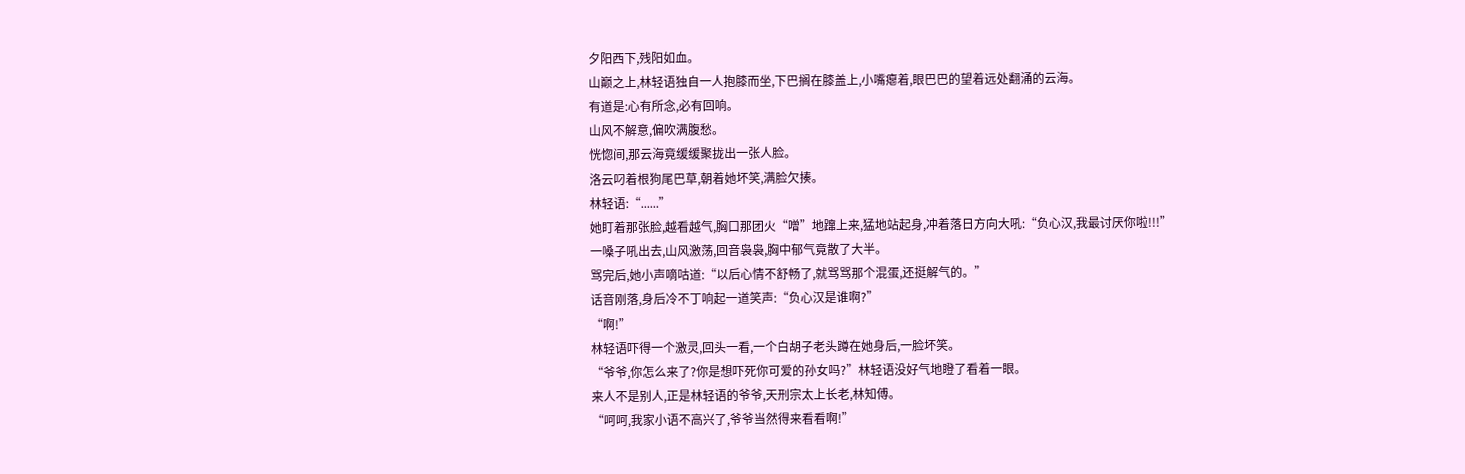夕阳西下,残阳如血。
山巅之上,林轻语独自一人抱膝而坐,下巴搁在膝盖上,小嘴瘪着,眼巴巴的望着远处翻涌的云海。
有道是:心有所念,必有回响。
山风不解意,偏吹满腹愁。
恍惚间,那云海竟缓缓聚拢出一张人脸。
洛云叼着根狗尾巴草,朝着她坏笑,满脸欠揍。
林轻语:“......”
她盯着那张脸,越看越气,胸口那团火“噌”地蹿上来,猛地站起身,冲着落日方向大吼:“负心汉,我最讨厌你啦!!!”
一嗓子吼出去,山风激荡,回音袅袅,胸中郁气竟散了大半。
骂完后,她小声嘀咕道:“以后心情不舒畅了,就骂骂那个混蛋,还挺解气的。”
话音刚落,身后冷不丁响起一道笑声:“负心汉是谁啊?”
“啊!”
林轻语吓得一个激灵,回头一看,一个白胡子老头蹲在她身后,一脸坏笑。
“爷爷,你怎么来了?你是想吓死你可爱的孙女吗?”林轻语没好气地瞪了看着一眼。
来人不是别人,正是林轻语的爷爷,天刑宗太上长老,林知傅。
“呵呵,我家小语不高兴了,爷爷当然得来看看啊!”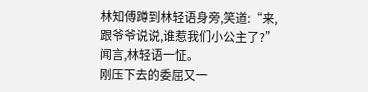林知傅蹲到林轻语身旁,笑道:“来,跟爷爷说说,谁惹我们小公主了?”
闻言,林轻语一怔。
刚压下去的委屈又一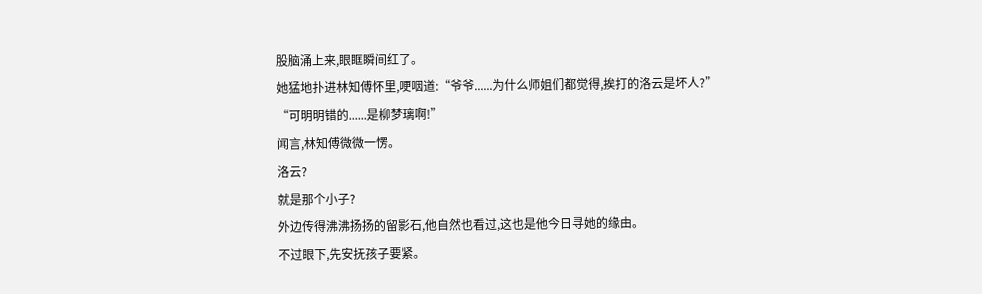股脑涌上来,眼眶瞬间红了。
她猛地扑进林知傅怀里,哽咽道:“爷爷......为什么师姐们都觉得,挨打的洛云是坏人?”
“可明明错的......是柳梦璃啊!”
闻言,林知傅微微一愣。
洛云?
就是那个小子?
外边传得沸沸扬扬的留影石,他自然也看过,这也是他今日寻她的缘由。
不过眼下,先安抚孩子要紧。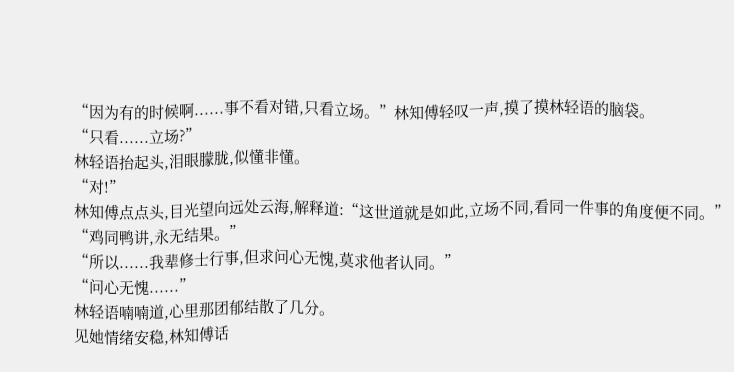“因为有的时候啊......事不看对错,只看立场。”林知傅轻叹一声,摸了摸林轻语的脑袋。
“只看......立场?”
林轻语抬起头,泪眼朦胧,似懂非懂。
“对!”
林知傅点点头,目光望向远处云海,解释道:“这世道就是如此,立场不同,看同一件事的角度便不同。”
“鸡同鸭讲,永无结果。”
“所以......我辈修士行事,但求问心无愧,莫求他者认同。”
“问心无愧......”
林轻语喃喃道,心里那团郁结散了几分。
见她情绪安稳,林知傅话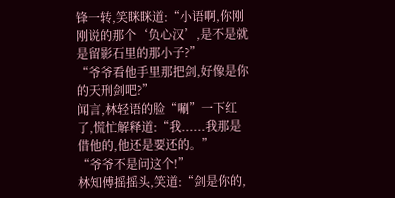锋一转,笑眯眯道:“小语啊,你刚刚说的那个‘负心汉’,是不是就是留影石里的那小子?”
“爷爷看他手里那把剑,好像是你的天刑剑吧?”
闻言,林轻语的脸“唰”一下红了,慌忙解释道:“我......我那是借他的,他还是要还的。”
“爷爷不是问这个!”
林知傅摇摇头,笑道:“剑是你的,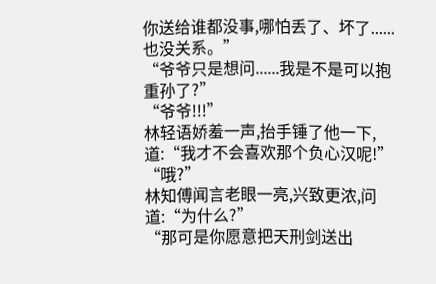你送给谁都没事,哪怕丢了、坏了......也没关系。”
“爷爷只是想问......我是不是可以抱重孙了?”
“爷爷!!!”
林轻语娇羞一声,抬手锤了他一下,道:“我才不会喜欢那个负心汉呢!”
“哦?”
林知傅闻言老眼一亮,兴致更浓,问道:“为什么?”
“那可是你愿意把天刑剑送出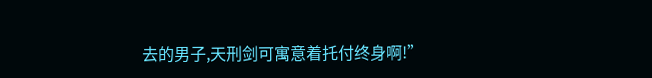去的男子,天刑剑可寓意着托付终身啊!”